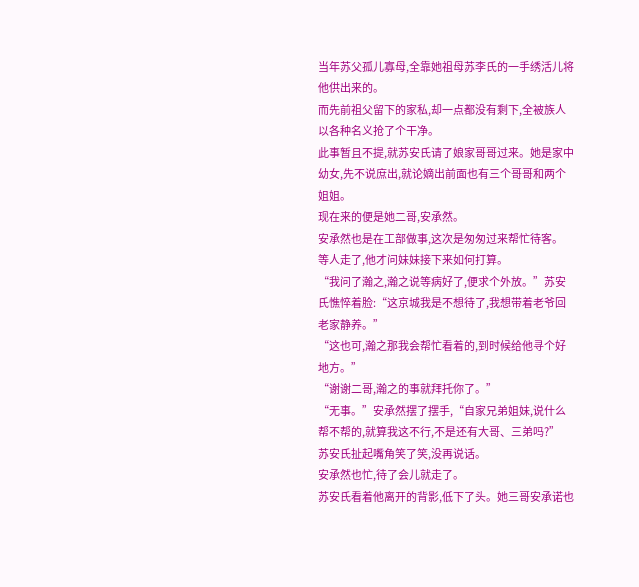当年苏父孤儿寡母,全靠她祖母苏李氏的一手绣活儿将他供出来的。
而先前祖父留下的家私,却一点都没有剩下,全被族人以各种名义抢了个干净。
此事暂且不提,就苏安氏请了娘家哥哥过来。她是家中幼女,先不说庶出,就论嫡出前面也有三个哥哥和两个姐姐。
现在来的便是她二哥,安承然。
安承然也是在工部做事,这次是匆匆过来帮忙待客。
等人走了,他才问妹妹接下来如何打算。
“我问了瀚之,瀚之说等病好了,便求个外放。”苏安氏憔悴着脸:“这京城我是不想待了,我想带着老爷回老家静养。”
“这也可,瀚之那我会帮忙看着的,到时候给他寻个好地方。”
“谢谢二哥,瀚之的事就拜托你了。”
“无事。”安承然摆了摆手,“自家兄弟姐妹,说什么帮不帮的,就算我这不行,不是还有大哥、三弟吗?”
苏安氏扯起嘴角笑了笑,没再说话。
安承然也忙,待了会儿就走了。
苏安氏看着他离开的背影,低下了头。她三哥安承诺也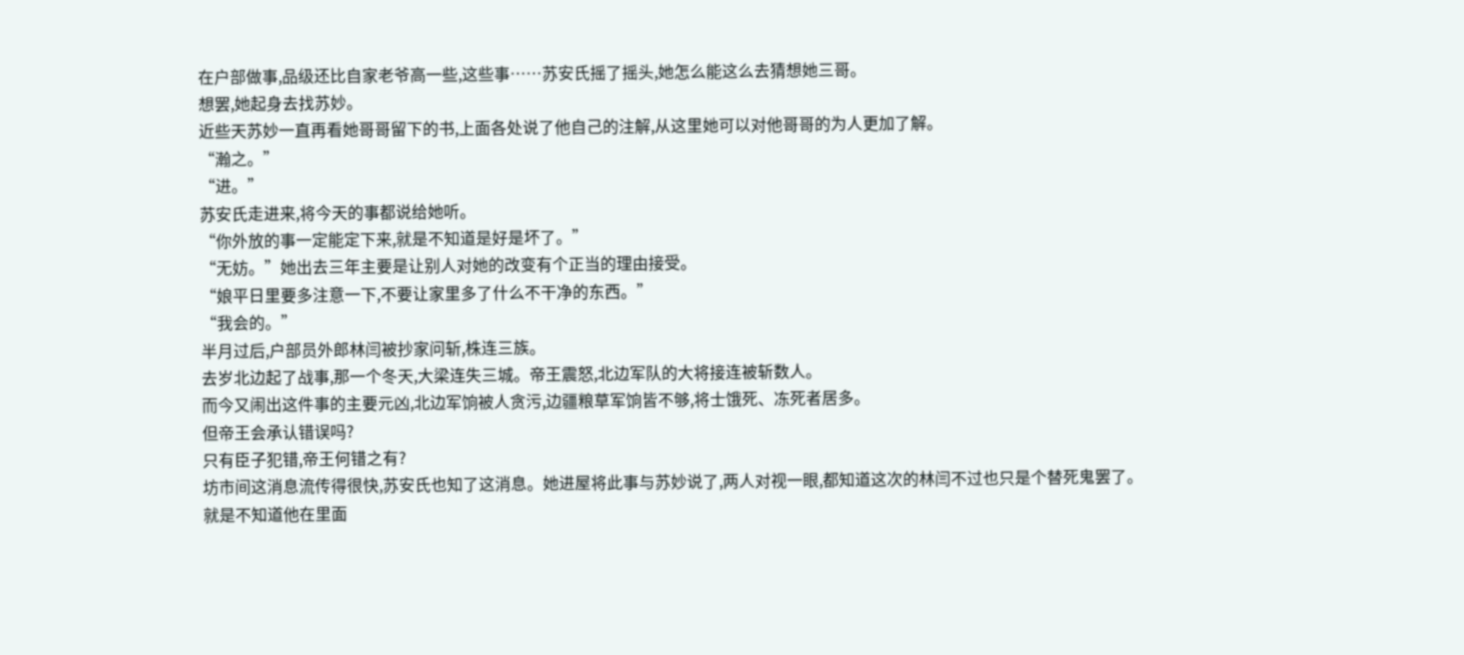在户部做事,品级还比自家老爷高一些,这些事……苏安氏摇了摇头,她怎么能这么去猜想她三哥。
想罢,她起身去找苏妙。
近些天苏妙一直再看她哥哥留下的书,上面各处说了他自己的注解,从这里她可以对他哥哥的为人更加了解。
“瀚之。”
“进。”
苏安氏走进来,将今天的事都说给她听。
“你外放的事一定能定下来,就是不知道是好是坏了。”
“无妨。”她出去三年主要是让别人对她的改变有个正当的理由接受。
“娘平日里要多注意一下,不要让家里多了什么不干净的东西。”
“我会的。”
半月过后,户部员外郎林闫被抄家问斩,株连三族。
去岁北边起了战事,那一个冬天,大梁连失三城。帝王震怒,北边军队的大将接连被斩数人。
而今又闹出这件事的主要元凶,北边军饷被人贪污,边疆粮草军饷皆不够,将士饿死、冻死者居多。
但帝王会承认错误吗?
只有臣子犯错,帝王何错之有?
坊市间这消息流传得很快,苏安氏也知了这消息。她进屋将此事与苏妙说了,两人对视一眼,都知道这次的林闫不过也只是个替死鬼罢了。
就是不知道他在里面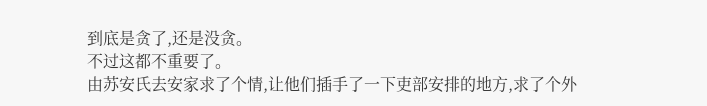到底是贪了,还是没贪。
不过这都不重要了。
由苏安氏去安家求了个情,让他们插手了一下吏部安排的地方,求了个外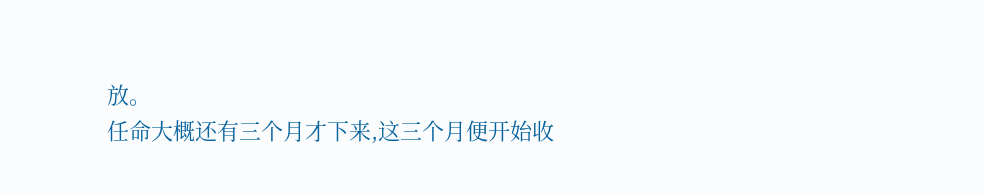放。
任命大概还有三个月才下来,这三个月便开始收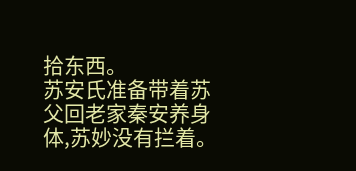拾东西。
苏安氏准备带着苏父回老家秦安养身体,苏妙没有拦着。